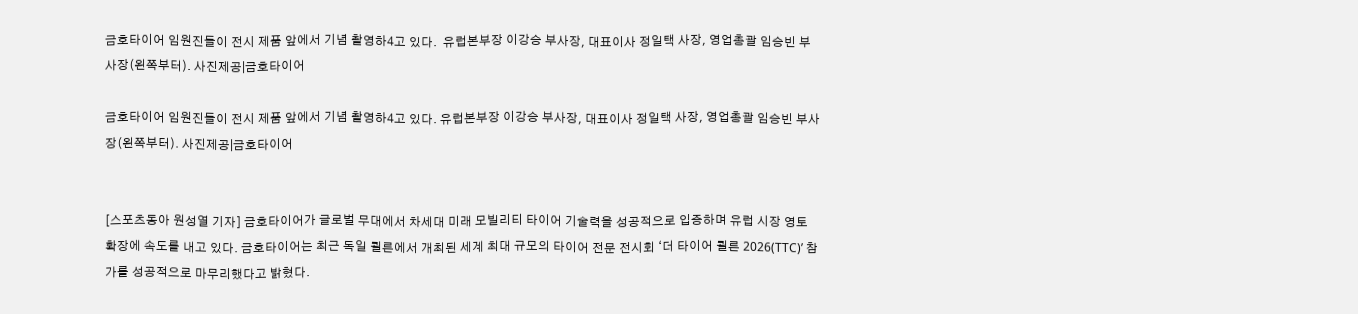금호타이어 임원진들이 전시 제품 앞에서 기념 촬영하4고 있다.  유럽본부장 이강승 부사장, 대표이사 정일택 사장, 영업총괄 임승빈 부사장(왼쪽부터). 사진제공|금호타이어

금호타이어 임원진들이 전시 제품 앞에서 기념 촬영하4고 있다. 유럽본부장 이강승 부사장, 대표이사 정일택 사장, 영업총괄 임승빈 부사장(왼쪽부터). 사진제공|금호타이어


[스포츠동아 원성열 기자] 금호타이어가 글로벌 무대에서 차세대 미래 모빌리티 타이어 기술력을 성공적으로 입증하며 유럽 시장 영토 확장에 속도를 내고 있다. 금호타이어는 최근 독일 쾰른에서 개최된 세계 최대 규모의 타이어 전문 전시회 ‘더 타이어 쾰른 2026(TTC)’ 참가를 성공적으로 마무리했다고 밝혔다.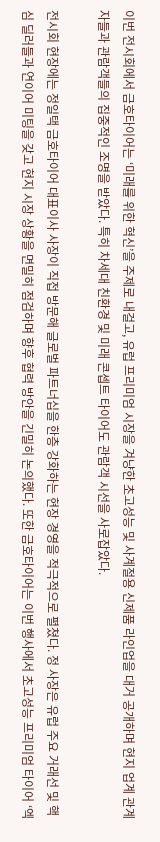이번 전시회에서 금호타이어는 ‘미래를 위한 혁신’을 주제로 내걸고, 유럽 프리미엄 시장을 겨냥한 초고성능 및 사계절용 신제품 라인업을 대거 공개하며 현지 업계 관계자들과 관람객들의 집중적인 조명을 받았다. 특히 차세대 친환경 및 미래 콘셉트 타이어도 관람객 시선을 사로잡았다.

전시회 현장에는 정일택 금호타이어 대표이사 사장이 직접 방문해 글로벌 파트너십을 한층 강화하는 현장 경영을 적극적으로 펼쳤다. 정 사장은 유럽 주요 거래선 및 핵심 딜러들과 연이어 미팅을 갖고 현지 시장 상황을 면밀히 점검하며 향후 협력 방안을 긴밀히 논의했다. 또한 금호타이어는 이번 행사에서 초고성능 프리미엄 타이어 ‘엑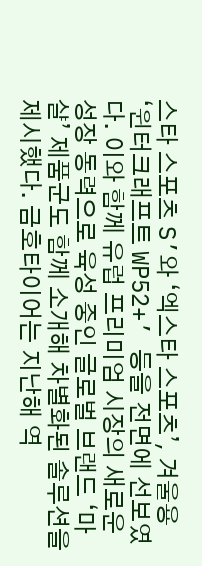스타 스포츠 S’와 ‘엑스타 스포츠’, 겨울용 ‘윈터크래프트 WP52+’ 등을 전면에 선보였다. 이와 함께 유럽 프리미엄 시장의 새로운 성장 동력으로 육성 중인 글로벌 브랜드 ‘마샬’ 제품군도 함께 소개해 차별화된 솔루션을 제시했다. 금호타이어는 지난해 역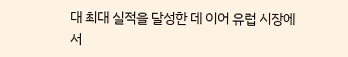대 최대 실적을 달성한 데 이어 유럽 시장에서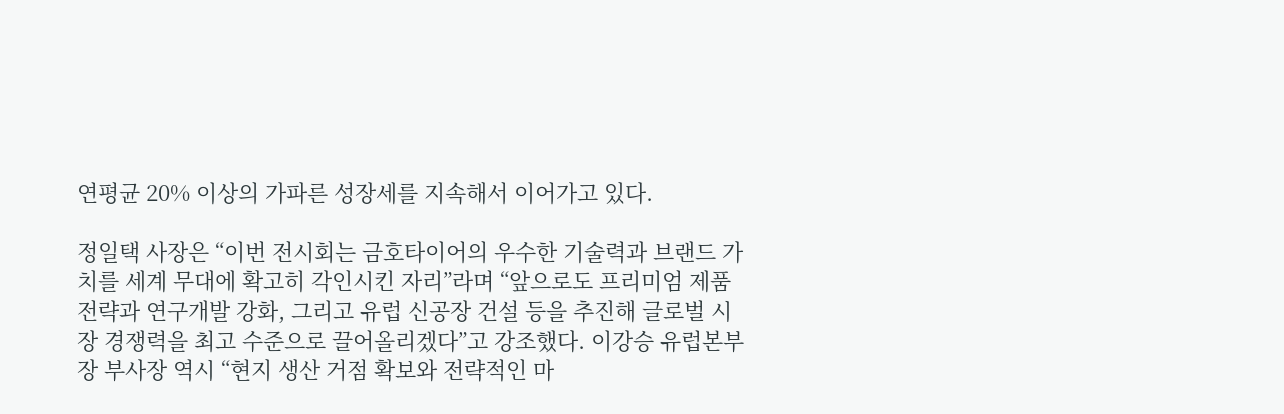연평균 20% 이상의 가파른 성장세를 지속해서 이어가고 있다.

정일택 사장은 “이번 전시회는 금호타이어의 우수한 기술력과 브랜드 가치를 세계 무대에 확고히 각인시킨 자리”라며 “앞으로도 프리미엄 제품 전략과 연구개발 강화, 그리고 유럽 신공장 건설 등을 추진해 글로벌 시장 경쟁력을 최고 수준으로 끌어올리겠다”고 강조했다. 이강승 유럽본부장 부사장 역시 “현지 생산 거점 확보와 전략적인 마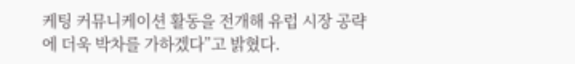케팅 커뮤니케이션 활동을 전개해 유럽 시장 공략에 더욱 박차를 가하겠다”고 밝혔다.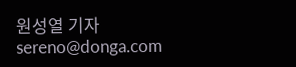원성열 기자 sereno@donga.com